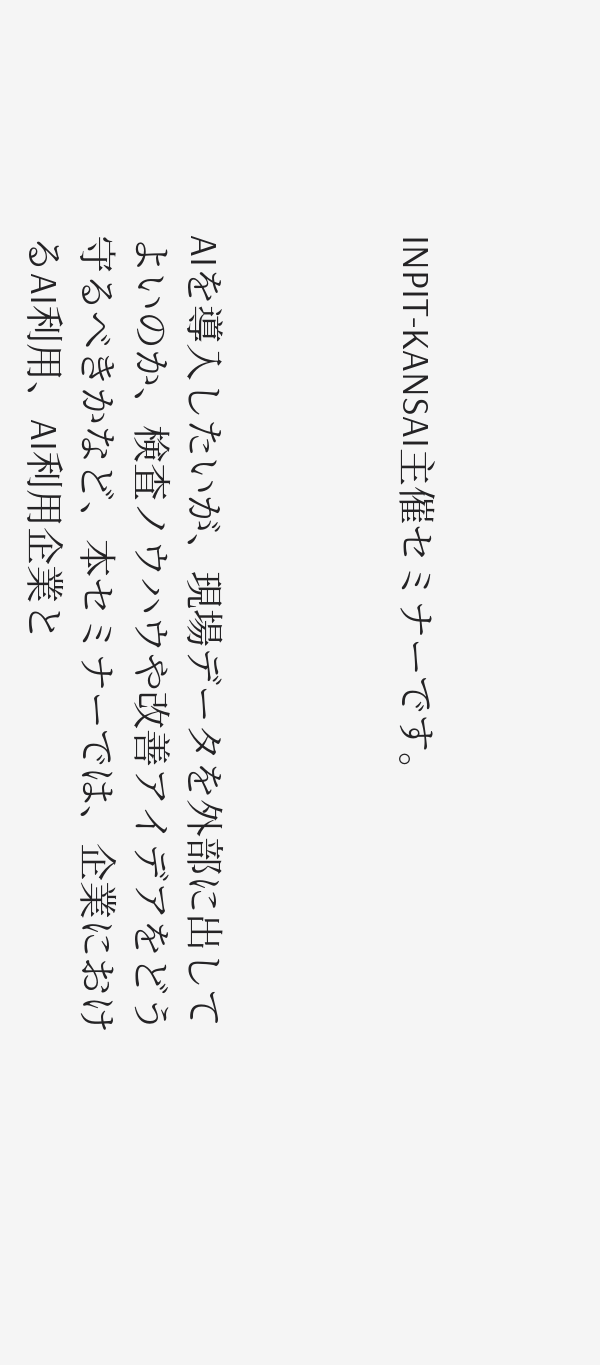INPIT-KANSAI主催セミナーです。



AIを導入したいが、現場データを外部に出してよいのか、検査ノウハウや改善アイデアをどう守るべきかなど、本セミナーでは、企業におけるAI利用、AI利用企業と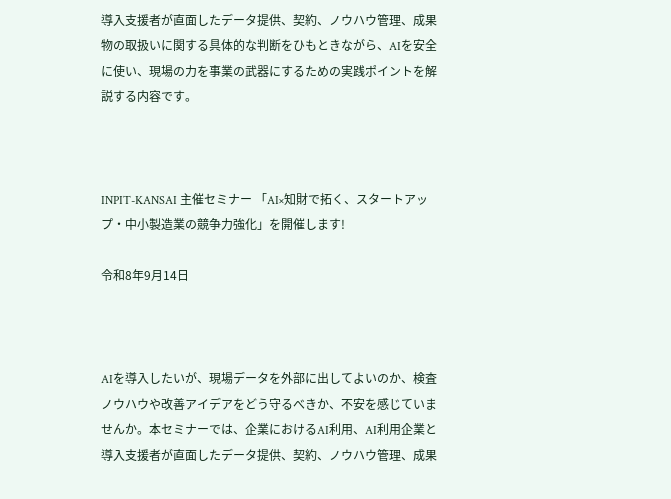導入支援者が直面したデータ提供、契約、ノウハウ管理、成果物の取扱いに関する具体的な判断をひもときながら、AIを安全に使い、現場の力を事業の武器にするための実践ポイントを解説する内容です。



INPIT-KANSAI 主催セミナー 「AI×知財で拓く、スタートアップ・中小製造業の競争力強化」を開催します!

令和8年9月14日



AIを導入したいが、現場データを外部に出してよいのか、検査ノウハウや改善アイデアをどう守るべきか、不安を感じていませんか。本セミナーでは、企業におけるAI利用、AI利用企業と導入支援者が直面したデータ提供、契約、ノウハウ管理、成果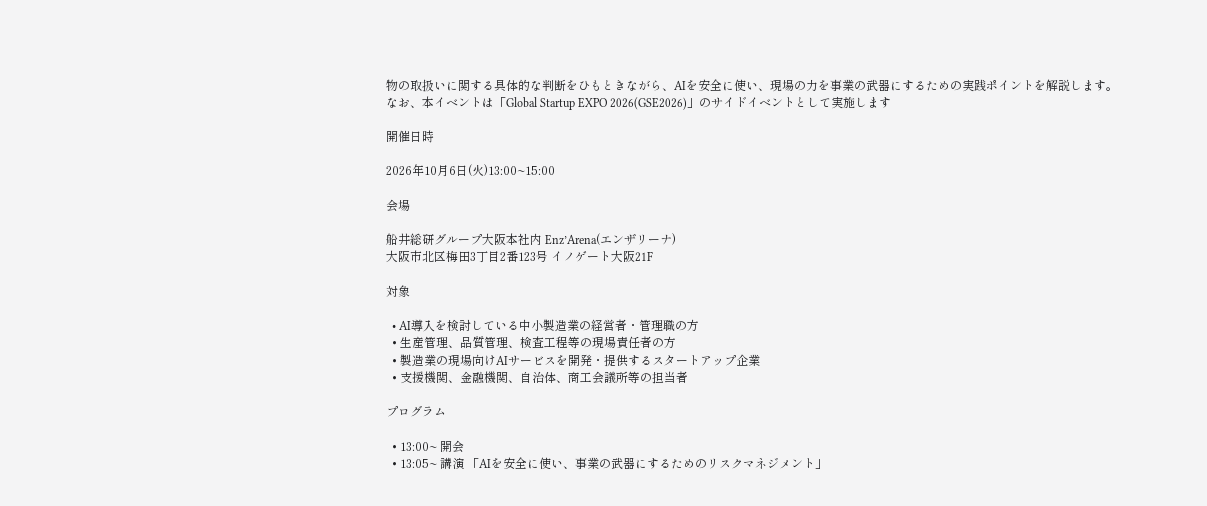物の取扱いに関する具体的な判断をひもときながら、AIを安全に使い、現場の力を事業の武器にするための実践ポイントを解説します。
なお、本イベントは「Global Startup EXPO 2026(GSE2026)」のサイドイベントとして実施します

開催日時

2026年10月6日(火)13:00~15:00

会場

船井総研グループ大阪本社内 Enz’Arena(エンザリーナ)
大阪市北区梅田3丁目2番123号 イノゲート大阪21F

対象

  • AI導入を検討している中小製造業の経営者・管理職の方
  • 生産管理、品質管理、検査工程等の現場責任者の方
  • 製造業の現場向けAIサービスを開発・提供するスタートアップ企業
  • 支援機関、金融機関、自治体、商工会議所等の担当者

プログラム

  • 13:00~ 開会
  • 13:05~ 講演 「AIを安全に使い、事業の武器にするためのリスクマネジメント」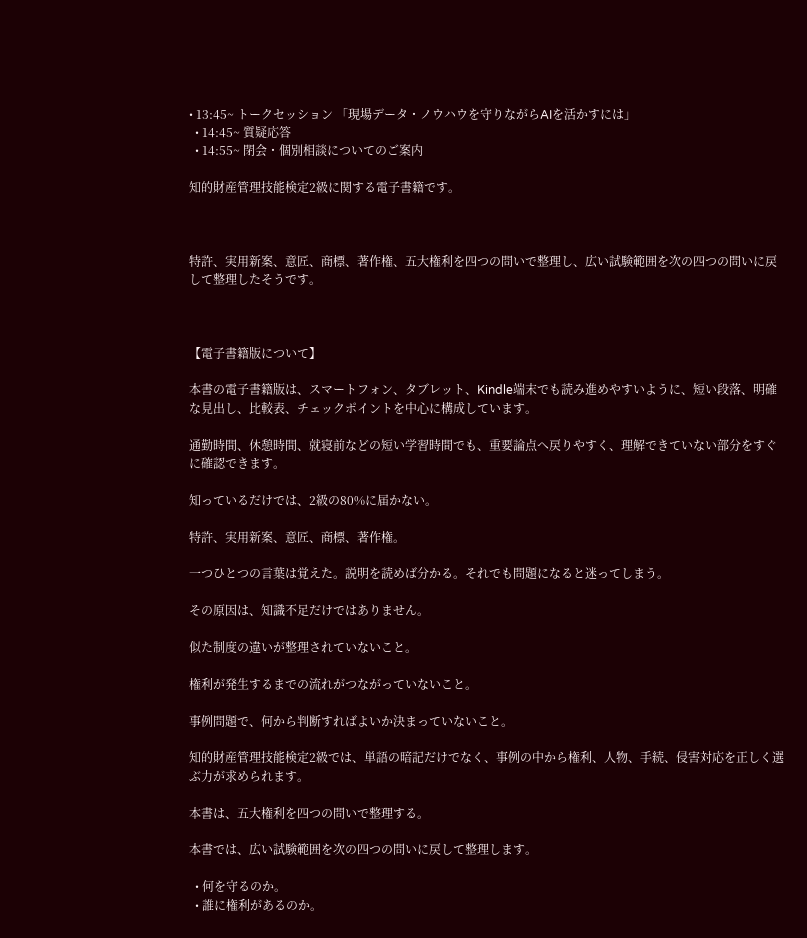• 13:45~ トークセッション 「現場データ・ノウハウを守りながらAIを活かすには」
  • 14:45~ 質疑応答
  • 14:55~ 閉会・個別相談についてのご案内

知的財産管理技能検定2級に関する電子書籍です。



特許、実用新案、意匠、商標、著作権、五大権利を四つの問いで整理し、広い試験範囲を次の四つの問いに戻して整理したそうです。



【電子書籍版について】

本書の電子書籍版は、スマートフォン、タブレット、Kindle端末でも読み進めやすいように、短い段落、明確な見出し、比較表、チェックポイントを中心に構成しています。

通勤時間、休憩時間、就寝前などの短い学習時間でも、重要論点へ戻りやすく、理解できていない部分をすぐに確認できます。

知っているだけでは、2級の80%に届かない。

特許、実用新案、意匠、商標、著作権。

一つひとつの言葉は覚えた。説明を読めば分かる。それでも問題になると迷ってしまう。

その原因は、知識不足だけではありません。

似た制度の違いが整理されていないこと。

権利が発生するまでの流れがつながっていないこと。

事例問題で、何から判断すればよいか決まっていないこと。

知的財産管理技能検定2級では、単語の暗記だけでなく、事例の中から権利、人物、手続、侵害対応を正しく選ぶ力が求められます。

本書は、五大権利を四つの問いで整理する。

本書では、広い試験範囲を次の四つの問いに戻して整理します。

  • 何を守るのか。
  • 誰に権利があるのか。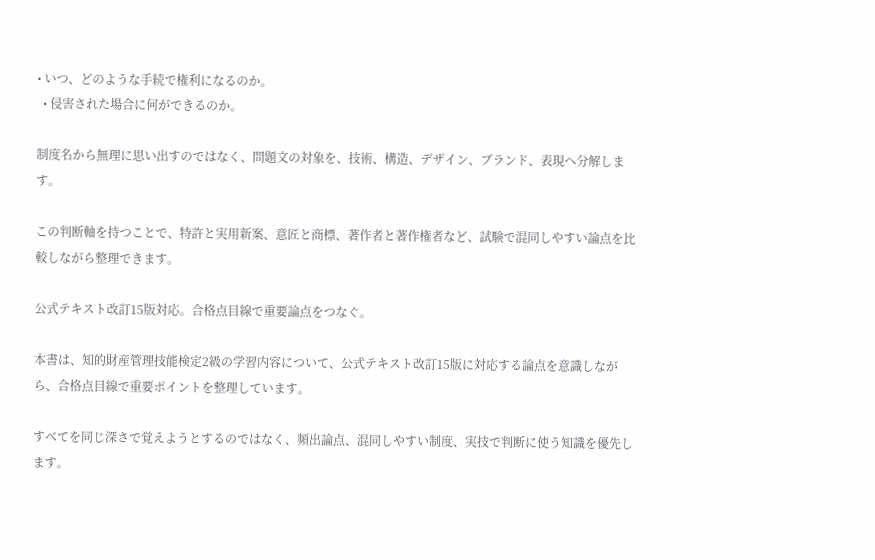• いつ、どのような手続で権利になるのか。
  • 侵害された場合に何ができるのか。

制度名から無理に思い出すのではなく、問題文の対象を、技術、構造、デザイン、ブランド、表現へ分解します。

この判断軸を持つことで、特許と実用新案、意匠と商標、著作者と著作権者など、試験で混同しやすい論点を比較しながら整理できます。

公式テキスト改訂15版対応。合格点目線で重要論点をつなぐ。

本書は、知的財産管理技能検定2級の学習内容について、公式テキスト改訂15版に対応する論点を意識しながら、合格点目線で重要ポイントを整理しています。

すべてを同じ深さで覚えようとするのではなく、頻出論点、混同しやすい制度、実技で判断に使う知識を優先します。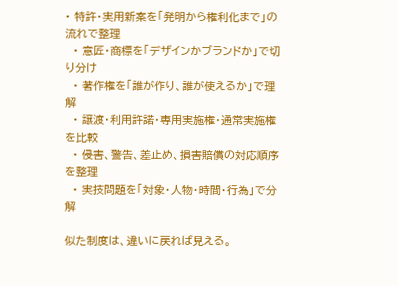• 特許・実用新案を「発明から権利化まで」の流れで整理
  • 意匠・商標を「デザインかブランドか」で切り分け
  • 著作権を「誰が作り、誰が使えるか」で理解
  • 譲渡・利用許諾・専用実施権・通常実施権を比較
  • 侵害、警告、差止め、損害賠償の対応順序を整理
  • 実技問題を「対象・人物・時間・行為」で分解

似た制度は、違いに戻れば見える。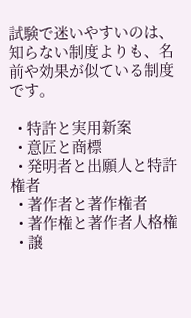試験で迷いやすいのは、知らない制度よりも、名前や効果が似ている制度です。

  • 特許と実用新案
  • 意匠と商標
  • 発明者と出願人と特許権者
  • 著作者と著作権者
  • 著作権と著作者人格権
  • 譲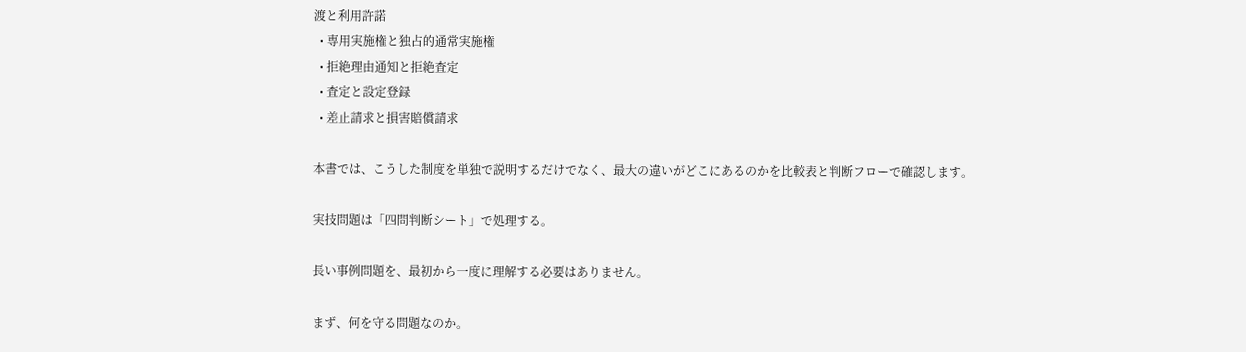渡と利用許諾
  • 専用実施権と独占的通常実施権
  • 拒絶理由通知と拒絶査定
  • 査定と設定登録
  • 差止請求と損害賠償請求

本書では、こうした制度を単独で説明するだけでなく、最大の違いがどこにあるのかを比較表と判断フローで確認します。

実技問題は「四問判断シート」で処理する。

長い事例問題を、最初から一度に理解する必要はありません。

まず、何を守る問題なのか。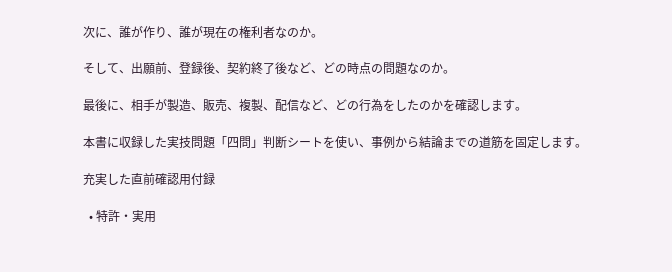次に、誰が作り、誰が現在の権利者なのか。

そして、出願前、登録後、契約終了後など、どの時点の問題なのか。

最後に、相手が製造、販売、複製、配信など、どの行為をしたのかを確認します。

本書に収録した実技問題「四問」判断シートを使い、事例から結論までの道筋を固定します。

充実した直前確認用付録

  • 特許・実用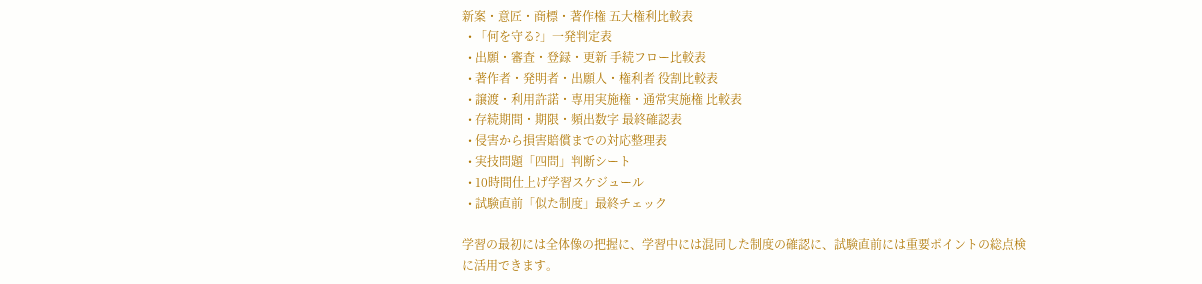新案・意匠・商標・著作権 五大権利比較表
  • 「何を守る?」一発判定表
  • 出願・審査・登録・更新 手続フロー比較表
  • 著作者・発明者・出願人・権利者 役割比較表
  • 譲渡・利用許諾・専用実施権・通常実施権 比較表
  • 存続期間・期限・頻出数字 最終確認表
  • 侵害から損害賠償までの対応整理表
  • 実技問題「四問」判断シート
  • 10時間仕上げ学習スケジュール
  • 試験直前「似た制度」最終チェック

学習の最初には全体像の把握に、学習中には混同した制度の確認に、試験直前には重要ポイントの総点検に活用できます。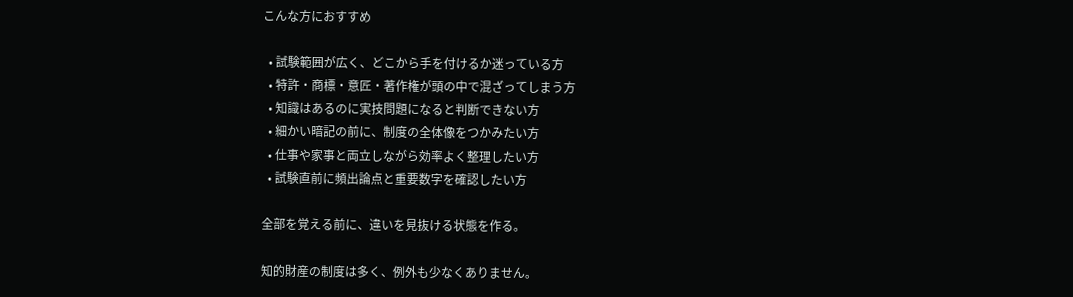こんな方におすすめ

  • 試験範囲が広く、どこから手を付けるか迷っている方
  • 特許・商標・意匠・著作権が頭の中で混ざってしまう方
  • 知識はあるのに実技問題になると判断できない方
  • 細かい暗記の前に、制度の全体像をつかみたい方
  • 仕事や家事と両立しながら効率よく整理したい方
  • 試験直前に頻出論点と重要数字を確認したい方

全部を覚える前に、違いを見抜ける状態を作る。

知的財産の制度は多く、例外も少なくありません。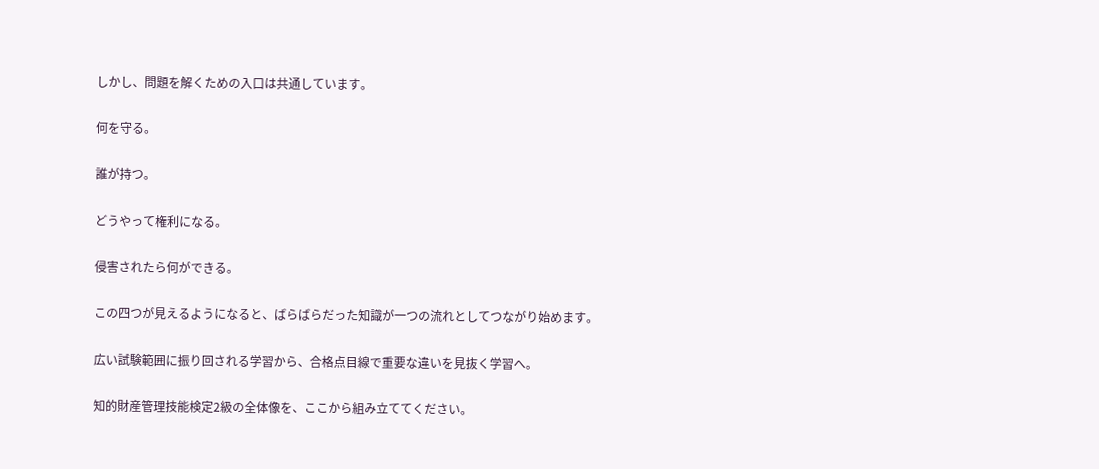しかし、問題を解くための入口は共通しています。

何を守る。

誰が持つ。

どうやって権利になる。

侵害されたら何ができる。

この四つが見えるようになると、ばらばらだった知識が一つの流れとしてつながり始めます。

広い試験範囲に振り回される学習から、合格点目線で重要な違いを見抜く学習へ。

知的財産管理技能検定2級の全体像を、ここから組み立ててください。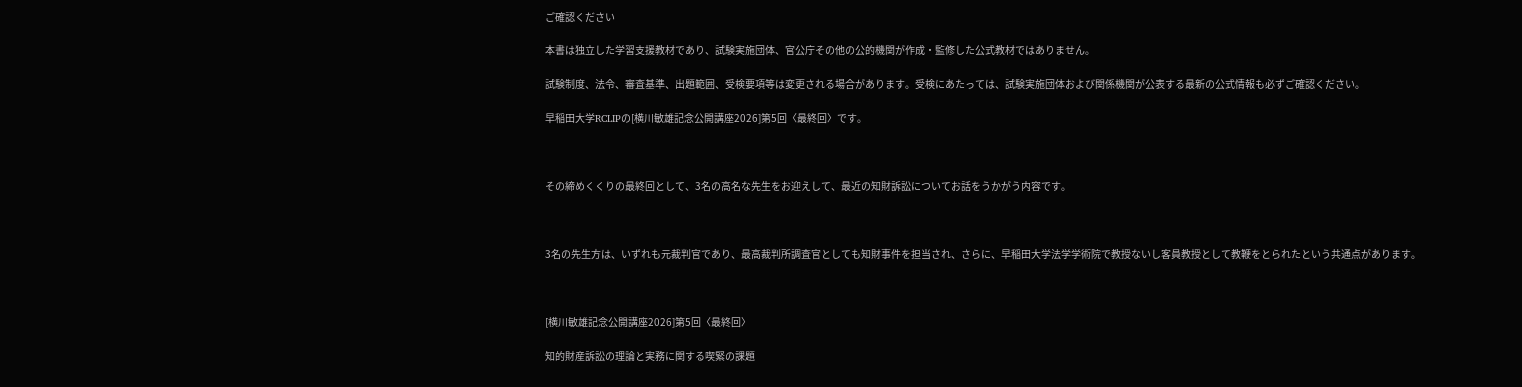ご確認ください

本書は独立した学習支援教材であり、試験実施団体、官公庁その他の公的機関が作成・監修した公式教材ではありません。

試験制度、法令、審査基準、出題範囲、受検要項等は変更される場合があります。受検にあたっては、試験実施団体および関係機関が公表する最新の公式情報も必ずご確認ください。

早稲田大学RCLIPの[横川敏雄記念公開講座2026]第5回〈最終回〉です。



その締めくくりの最終回として、3名の高名な先生をお迎えして、最近の知財訴訟についてお話をうかがう内容です。



3名の先生方は、いずれも元裁判官であり、最高裁判所調査官としても知財事件を担当され、さらに、早稲田大学法学学術院で教授ないし客員教授として教鞭をとられたという共通点があります。



[横川敏雄記念公開講座2026]第5回〈最終回〉

知的財産訴訟の理論と実務に関する喫緊の課題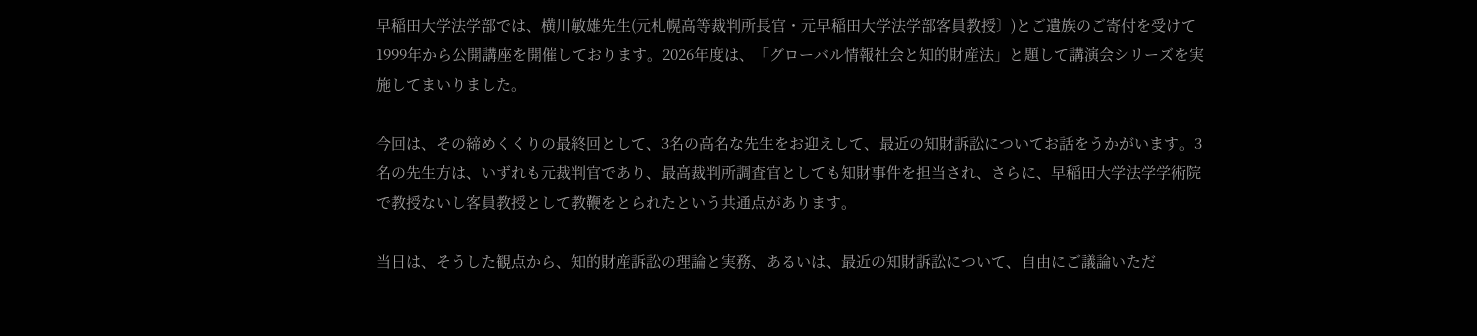早稲田大学法学部では、横川敏雄先生(元札幌高等裁判所長官・元早稲田大学法学部客員教授〕)とご遺族のご寄付を受けて1999年から公開講座を開催しております。2026年度は、「グローバル情報社会と知的財産法」と題して講演会シリーズを実施してまいりました。

今回は、その締めくくりの最終回として、3名の高名な先生をお迎えして、最近の知財訴訟についてお話をうかがいます。3名の先生方は、いずれも元裁判官であり、最高裁判所調査官としても知財事件を担当され、さらに、早稲田大学法学学術院で教授ないし客員教授として教鞭をとられたという共通点があります。

当日は、そうした観点から、知的財産訴訟の理論と実務、あるいは、最近の知財訴訟について、自由にご議論いただ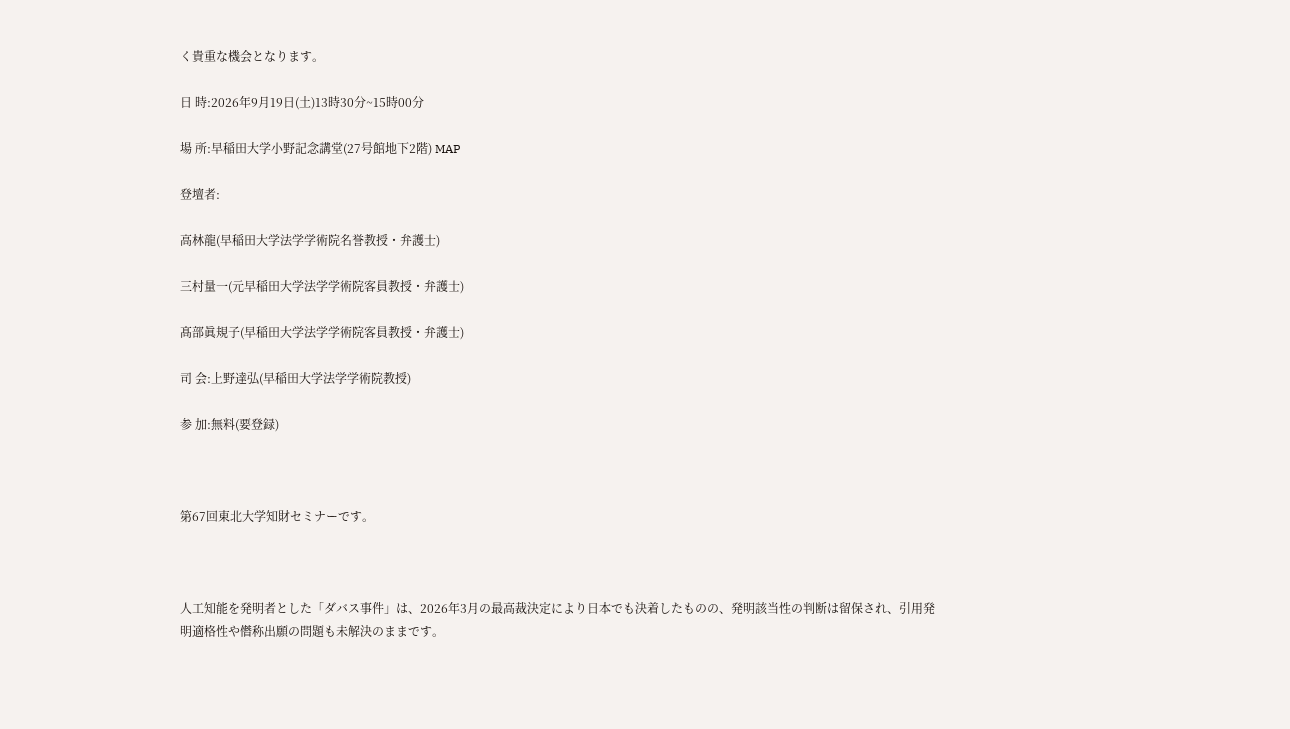く貴重な機会となります。

日 時:2026年9月19日(土)13時30分~15時00分

場 所:早稲田大学小野記念講堂(27号館地下2階) MAP

登壇者:

高林龍(早稲田大学法学学術院名誉教授・弁護士)

三村量一(元早稲田大学法学学術院客員教授・弁護士)

髙部眞規子(早稲田大学法学学術院客員教授・弁護士)

司 会:上野達弘(早稲田大学法学学術院教授)

参 加:無料(要登録)



第67回東北大学知財セミナーです。



人工知能を発明者とした「ダバス事件」は、2026年3月の最高裁決定により日本でも決着したものの、発明該当性の判断は留保され、引用発明適格性や僭称出願の問題も未解決のままです。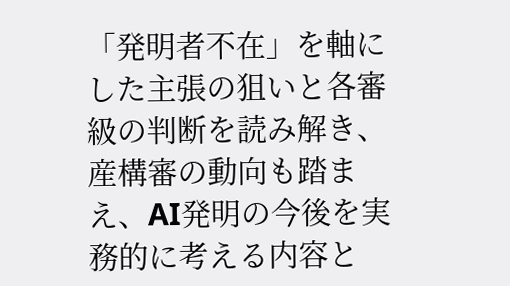「発明者不在」を軸にした主張の狙いと各審級の判断を読み解き、産構審の動向も踏まえ、AI発明の今後を実務的に考える内容と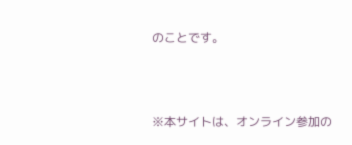のことです。



※本サイトは、オンライン参加の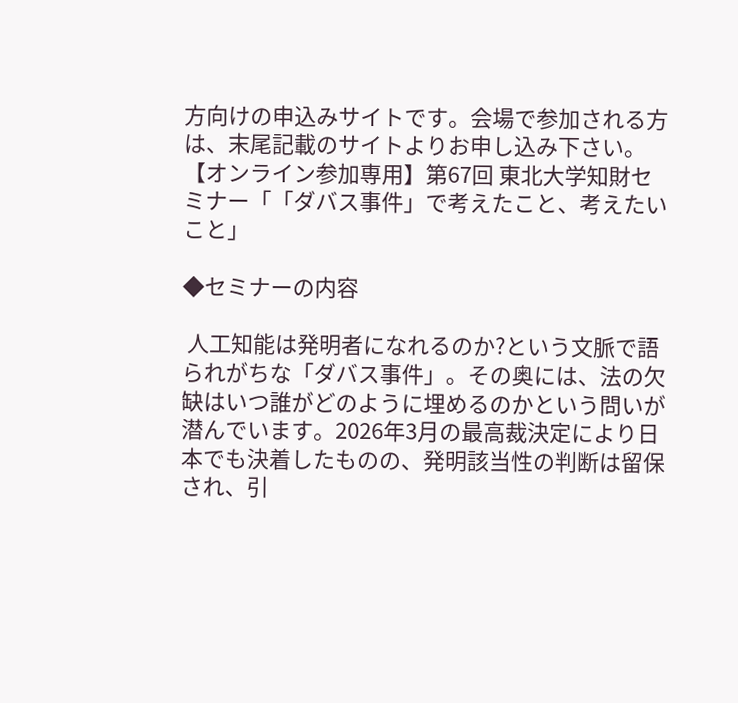方向けの申込みサイトです。会場で参加される方は、末尾記載のサイトよりお申し込み下さい。
【オンライン参加専用】第67回 東北大学知財セミナー「「ダバス事件」で考えたこと、考えたいこと」

◆セミナーの内容

 人工知能は発明者になれるのか?という文脈で語られがちな「ダバス事件」。その奥には、法の欠缺はいつ誰がどのように埋めるのかという問いが潜んでいます。2026年3月の最高裁決定により日本でも決着したものの、発明該当性の判断は留保され、引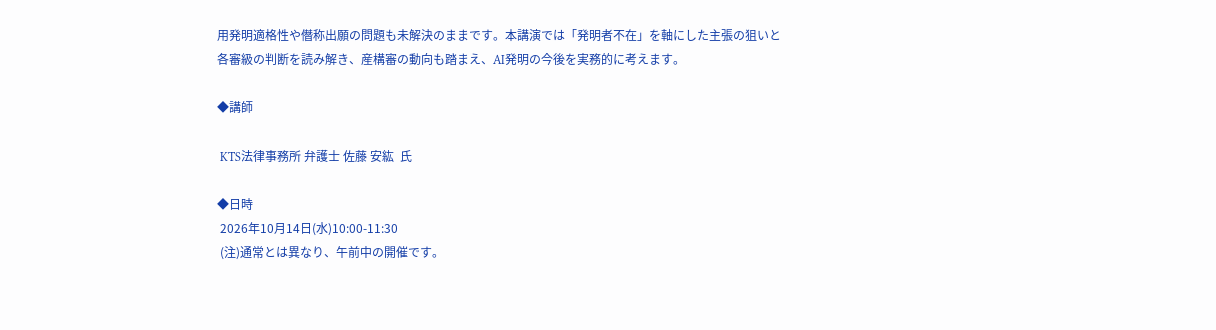用発明適格性や僭称出願の問題も未解決のままです。本講演では「発明者不在」を軸にした主張の狙いと各審級の判断を読み解き、産構審の動向も踏まえ、AI発明の今後を実務的に考えます。

◆講師

 KTS法律事務所 弁護士 佐藤 安紘  氏

◆日時
 2026年10月14日(水)10:00-11:30
 (注)通常とは異なり、午前中の開催です。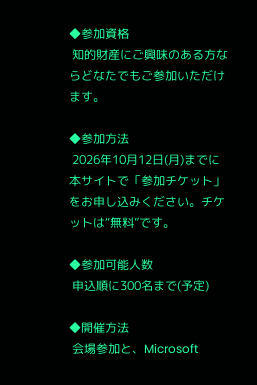◆参加資格
 知的財産にご興味のある方ならどなたでもご参加いただけます。

◆参加方法
 2026年10月12日(月)までに本サイトで「参加チケット」をお申し込みください。チケットは“無料”です。

◆参加可能人数
 申込順に300名まで(予定)

◆開催方法
 会場参加と、Microsoft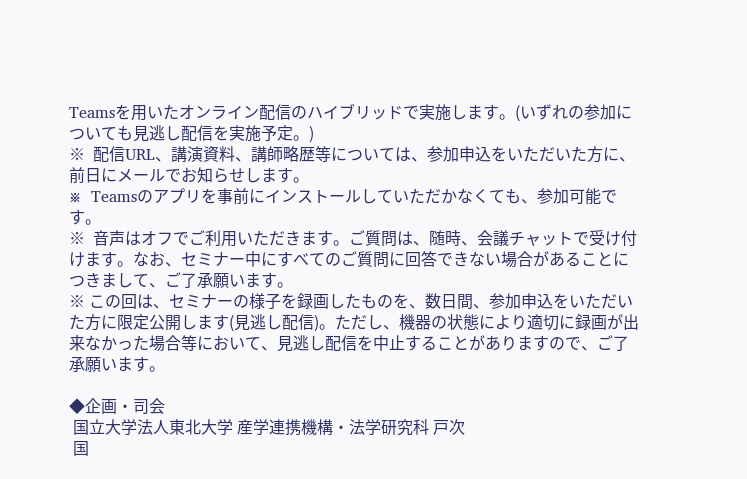Teamsを用いたオンライン配信のハイブリッドで実施します。(いずれの参加についても見逃し配信を実施予定。)
※  配信URL、講演資料、講師略歴等については、参加申込をいただいた方に、前日にメールでお知らせします。
※  Teamsのアプリを事前にインストールしていただかなくても、参加可能です。
※  音声はオフでご利用いただきます。ご質問は、随時、会議チャットで受け付けます。なお、セミナー中にすべてのご質問に回答できない場合があることにつきまして、ご了承願います。
※ この回は、セミナーの様子を録画したものを、数日間、参加申込をいただいた方に限定公開します(見逃し配信)。ただし、機器の状態により適切に録画が出来なかった場合等において、見逃し配信を中止することがありますので、ご了承願います。

◆企画・司会
 国立大学法人東北大学 産学連携機構・法学研究科 戸次
 国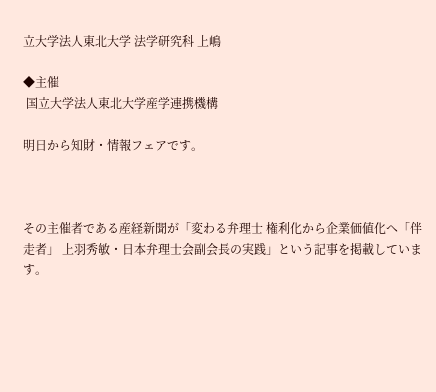立大学法人東北大学 法学研究科 上嶋

◆主催
 国立大学法人東北大学産学連携機構

明日から知財・情報フェアです。



その主催者である産経新聞が「変わる弁理士 権利化から企業価値化へ「伴走者」 上羽秀敏・日本弁理士会副会長の実践」という記事を掲載しています。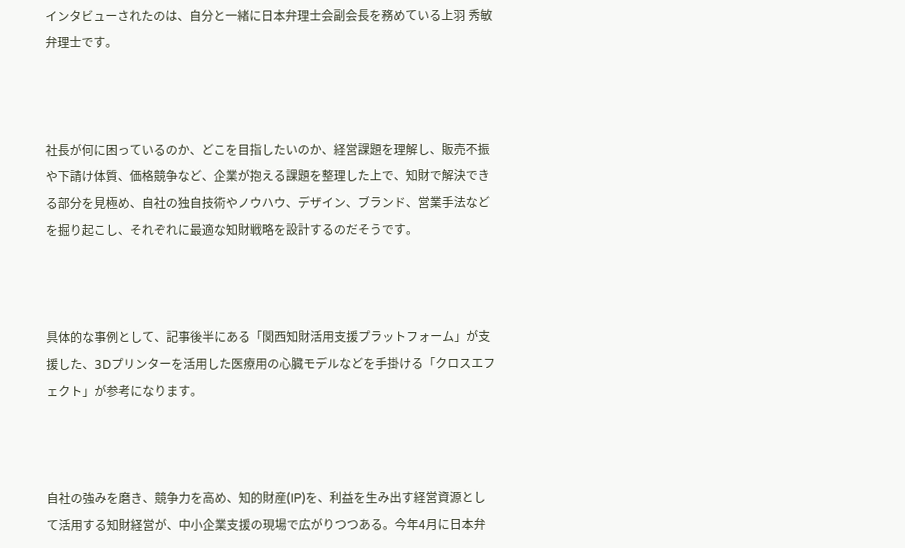インタビューされたのは、自分と一緒に日本弁理士会副会長を務めている上羽 秀敏弁理士です。



社長が何に困っているのか、どこを目指したいのか、経営課題を理解し、販売不振や下請け体質、価格競争など、企業が抱える課題を整理した上で、知財で解決できる部分を見極め、自社の独自技術やノウハウ、デザイン、ブランド、営業手法などを掘り起こし、それぞれに最適な知財戦略を設計するのだそうです。



具体的な事例として、記事後半にある「関西知財活用支援プラットフォーム」が支援した、3Dプリンターを活用した医療用の心臓モデルなどを手掛ける「クロスエフェクト」が参考になります。



自社の強みを磨き、競争力を高め、知的財産(IP)を、利益を生み出す経営資源として活用する知財経営が、中小企業支援の現場で広がりつつある。今年4月に日本弁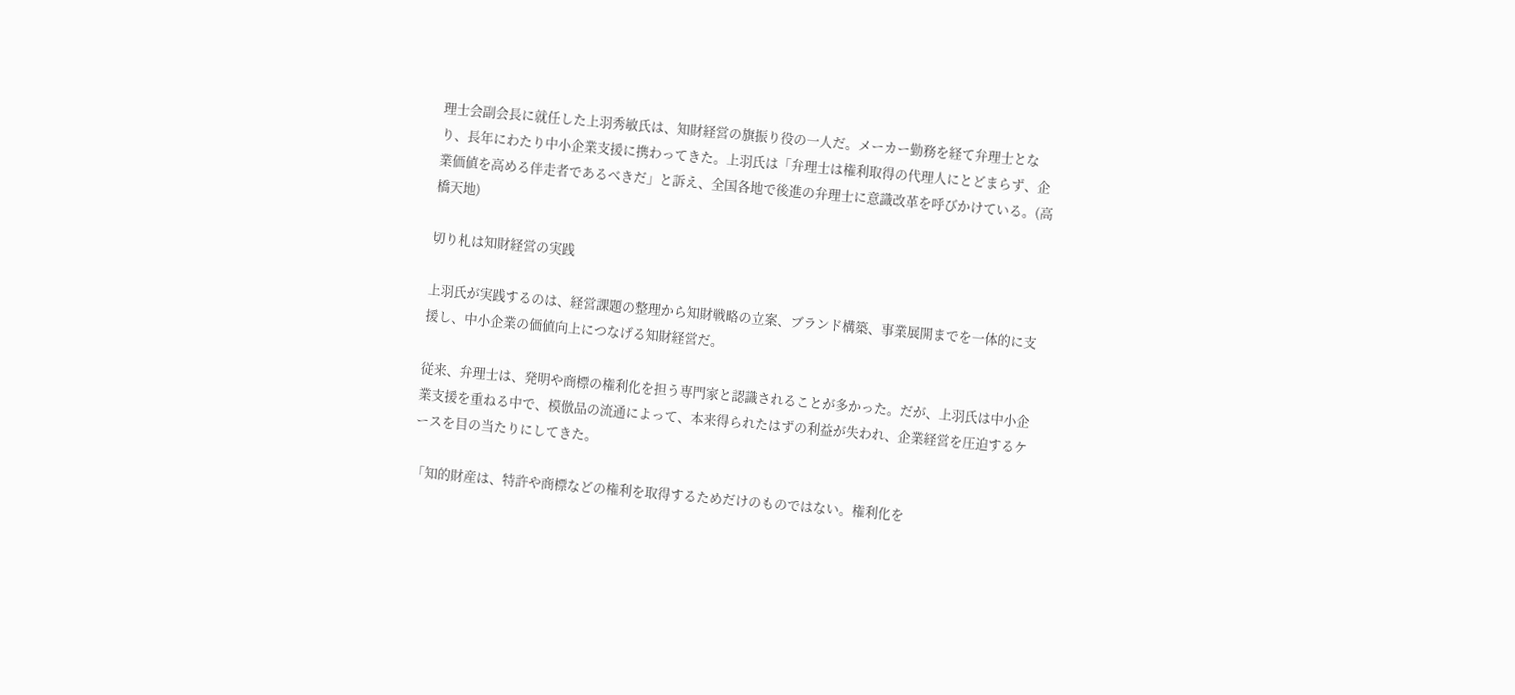理士会副会長に就任した上羽秀敏氏は、知財経営の旗振り役の一人だ。メーカー勤務を経て弁理士となり、長年にわたり中小企業支援に携わってきた。上羽氏は「弁理士は権利取得の代理人にとどまらず、企業価値を高める伴走者であるべきだ」と訴え、全国各地で後進の弁理士に意識改革を呼びかけている。(高橋天地)

切り札は知財経営の実践

上羽氏が実践するのは、経営課題の整理から知財戦略の立案、ブランド構築、事業展開までを一体的に支援し、中小企業の価値向上につなげる知財経営だ。

従来、弁理士は、発明や商標の権利化を担う専門家と認識されることが多かった。だが、上羽氏は中小企業支援を重ねる中で、模倣品の流通によって、本来得られたはずの利益が失われ、企業経営を圧迫するケースを目の当たりにしてきた。

「知的財産は、特許や商標などの権利を取得するためだけのものではない。権利化を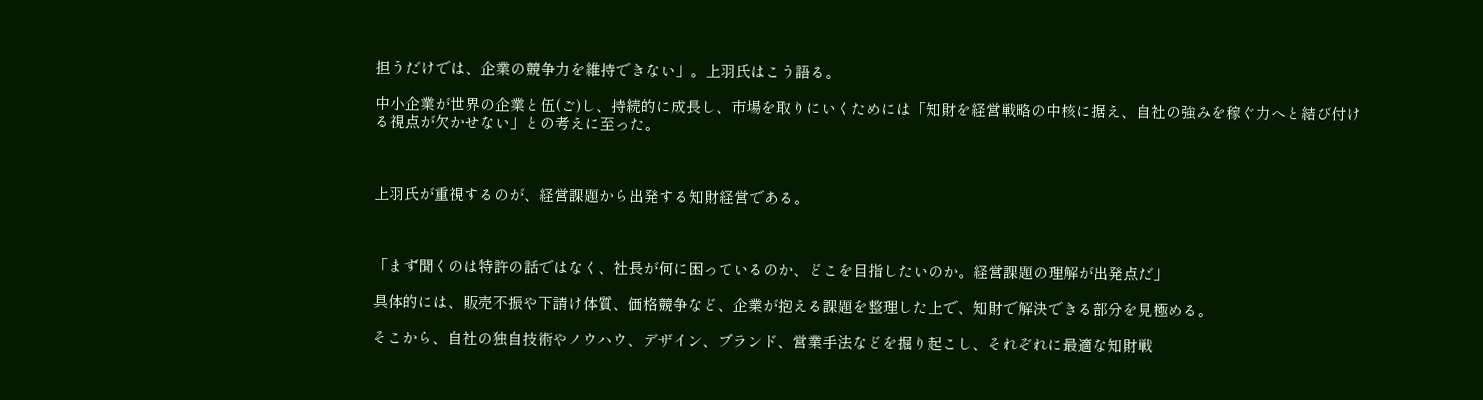担うだけでは、企業の競争力を維持できない」。上羽氏はこう語る。

中小企業が世界の企業と伍(ご)し、持続的に成長し、市場を取りにいくためには「知財を経営戦略の中核に据え、自社の強みを稼ぐ力へと結び付ける視点が欠かせない」との考えに至った。



上羽氏が重視するのが、経営課題から出発する知財経営である。



「まず聞くのは特許の話ではなく、社長が何に困っているのか、どこを目指したいのか。経営課題の理解が出発点だ」

具体的には、販売不振や下請け体質、価格競争など、企業が抱える課題を整理した上で、知財で解決できる部分を見極める。

そこから、自社の独自技術やノウハウ、デザイン、ブランド、営業手法などを掘り起こし、それぞれに最適な知財戦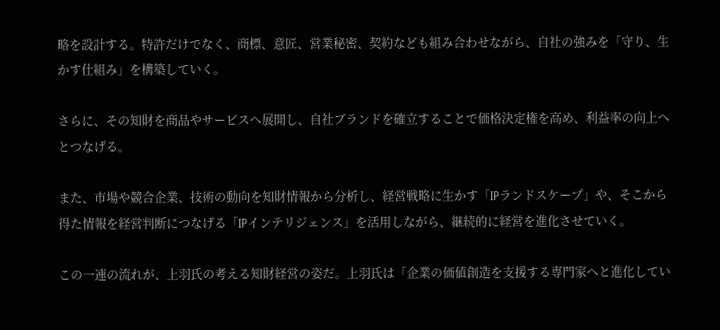略を設計する。特許だけでなく、商標、意匠、営業秘密、契約なども組み合わせながら、自社の強みを「守り、生かす仕組み」を構築していく。

さらに、その知財を商品やサービスへ展開し、自社ブランドを確立することで価格決定権を高め、利益率の向上へとつなげる。

また、市場や競合企業、技術の動向を知財情報から分析し、経営戦略に生かす「IPランドスケープ」や、そこから得た情報を経営判断につなげる「IPインテリジェンス」を活用しながら、継続的に経営を進化させていく。

この一連の流れが、上羽氏の考える知財経営の姿だ。上羽氏は「企業の価値創造を支援する専門家へと進化してい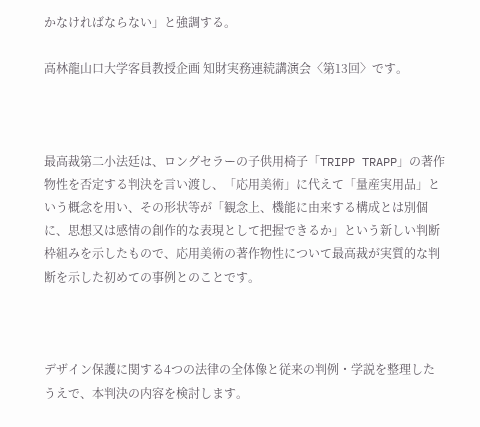かなければならない」と強調する。

高林龍山口大学客員教授企画 知財実務連続講演会〈第13回〉です。



最高裁第二小法廷は、ロングセラーの子供用椅子「TRIPP TRAPP」の著作物性を否定する判決を言い渡し、「応用美術」に代えて「量産実用品」という概念を用い、その形状等が「観念上、機能に由来する構成とは別個に、思想又は感情の創作的な表現として把握できるか」という新しい判断枠組みを示したもので、応用美術の著作物性について最高裁が実質的な判断を示した初めての事例とのことです。



デザイン保護に関する4つの法律の全体像と従来の判例・学説を整理したうえで、本判決の内容を検討します。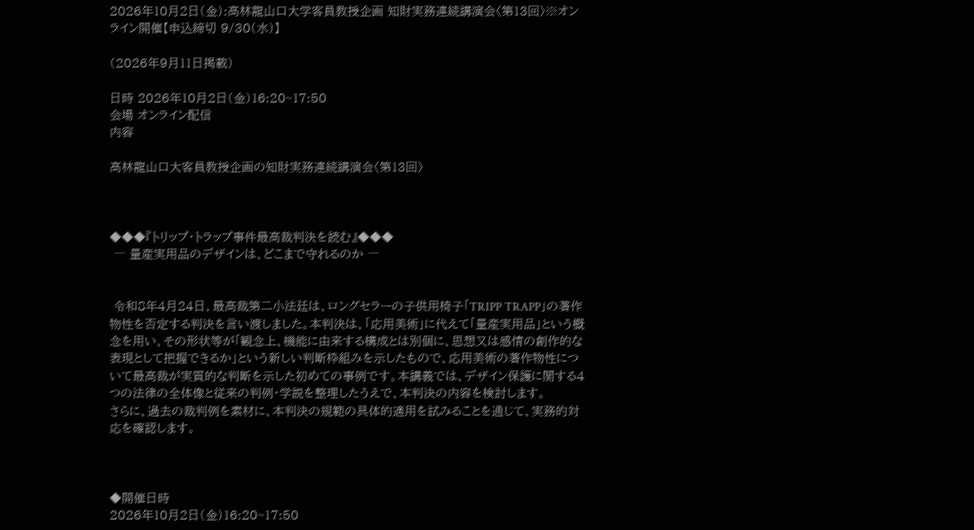2026年10月2日(金):高林龍山口大学客員教授企画 知財実務連続講演会〈第13回〉※オンライン開催【申込締切 9/30(水)】

(2026年9月11日掲載)

日時 2026年10月2日(金)16:20~17:50
会場 オンライン配信
内容

高林龍山口大客員教授企画の知財実務連続講演会〈第13回〉



◆◆◆『トリップ・トラップ事件最高裁判決を読む』◆◆◆
 ― 量産実用品のデザインは、どこまで守れるのか ―


 令和8年4月24日、最高裁第二小法廷は、ロングセラーの子供用椅子「TRIPP TRAPP」の著作物性を否定する判決を言い渡しました。本判決は、「応用美術」に代えて「量産実用品」という概念を用い、その形状等が「観念上、機能に由来する構成とは別個に、思想又は感情の創作的な表現として把握できるか」という新しい判断枠組みを示したもので、応用美術の著作物性について最高裁が実質的な判断を示した初めての事例です。本講義では、デザイン保護に関する4つの法律の全体像と従来の判例・学説を整理したうえで、本判決の内容を検討します。
さらに、過去の裁判例を素材に、本判決の規範の具体的適用を試みることを通じて、実務的対応を確認します。



◆開催日時
2026年10月2日(金)16:20~17:50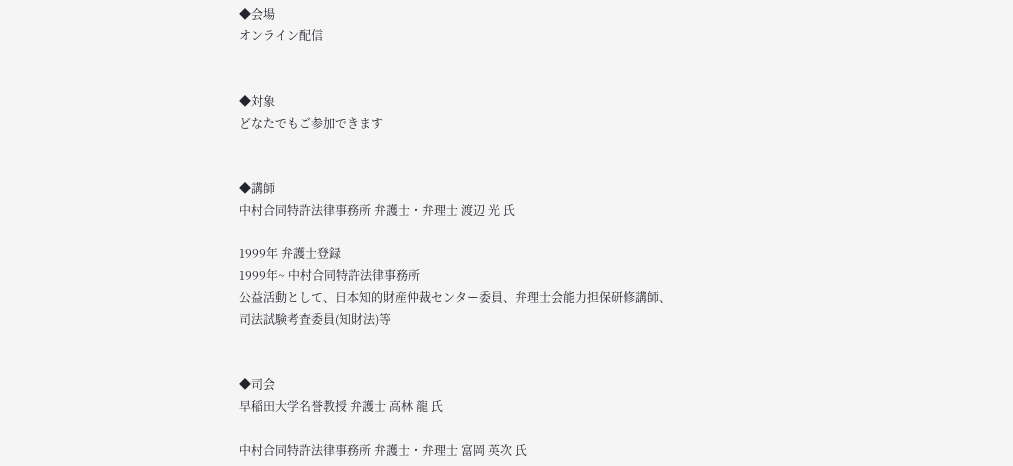◆会場
オンライン配信


◆対象
どなたでもご参加できます


◆講師
中村合同特許法律事務所 弁護士・弁理士 渡辺 光 氏

1999年 弁護士登録
1999年~ 中村合同特許法律事務所
公益活動として、日本知的財産仲裁センター委員、弁理士会能力担保研修講師、司法試験考査委員(知財法)等


◆司会
早稲田大学名誉教授 弁護士 高林 龍 氏

中村合同特許法律事務所 弁護士・弁理士 富岡 英次 氏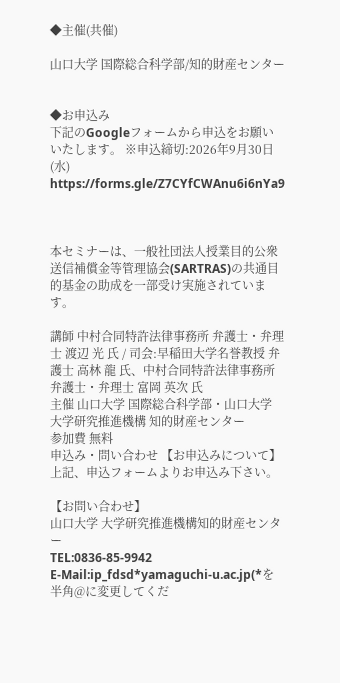◆主催(共催)

山口大学 国際総合科学部/知的財産センター


◆お申込み
下記のGoogleフォームから申込をお願いいたします。 ※申込締切:2026年9月30日(水)
https://forms.gle/Z7CYfCWAnu6i6nYa9



本セミナーは、一般社団法人授業目的公衆送信補償金等管理協会(SARTRAS)の共通目的基金の助成を一部受け実施されています。

講師 中村合同特許法律事務所 弁護士・弁理士 渡辺 光 氏 / 司会:早稲田大学名誉教授 弁護士 高林 龍 氏、中村合同特許法律事務所 弁護士・弁理士 富岡 英次 氏
主催 山口大学 国際総合科学部・山口大学 大学研究推進機構 知的財産センター
参加費 無料
申込み・問い合わせ 【お申込みについて】
上記、申込フォームよりお申込み下さい。

【お問い合わせ】
山口大学 大学研究推進機構知的財産センター
TEL:0836-85-9942
E-Mail:ip_fdsd*yamaguchi-u.ac.jp(*を半角@に変更してくだ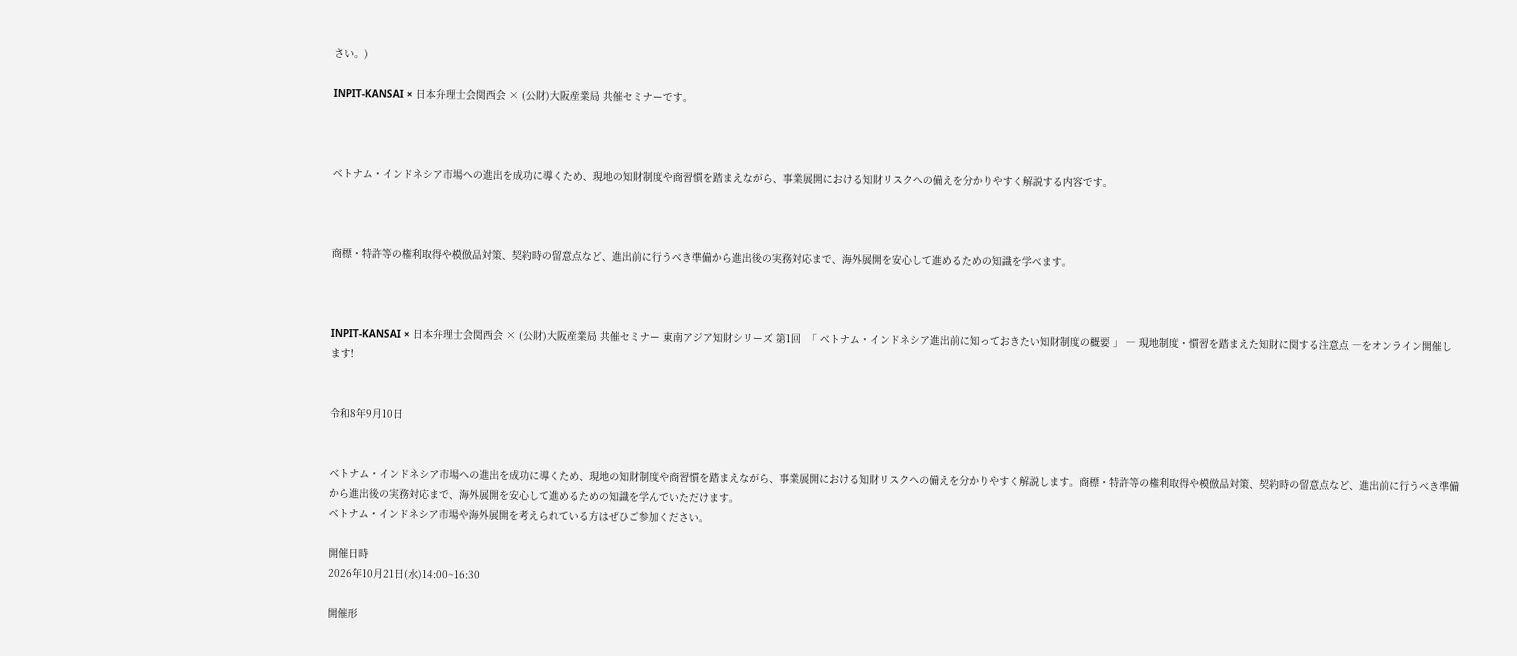さい。)

INPIT-KANSAI × 日本弁理士会関西会 × (公財)大阪産業局 共催セミナーです。



ベトナム・インドネシア市場への進出を成功に導くため、現地の知財制度や商習慣を踏まえながら、事業展開における知財リスクへの備えを分かりやすく解説する内容です。



商標・特許等の権利取得や模倣品対策、契約時の留意点など、進出前に行うべき準備から進出後の実務対応まで、海外展開を安心して進めるための知識を学べます。



INPIT-KANSAI × 日本弁理士会関西会 × (公財)大阪産業局 共催セミナー 東南アジア知財シリーズ 第1回  「 ベトナム・インドネシア進出前に知っておきたい知財制度の概要 」 ― 現地制度・慣習を踏まえた知財に関する注意点 ―をオンライン開催します!


令和8年9月10日


ベトナム・インドネシア市場への進出を成功に導くため、現地の知財制度や商習慣を踏まえながら、事業展開における知財リスクへの備えを分かりやすく解説します。商標・特許等の権利取得や模倣品対策、契約時の留意点など、進出前に行うべき準備から進出後の実務対応まで、海外展開を安心して進めるための知識を学んでいただけます。
ベトナム・インドネシア市場や海外展開を考えられている方はぜひご参加ください。

開催日時
2026年10月21日(水)14:00~16:30

開催形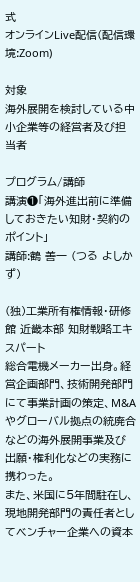式
オンラインLive配信(配信環境:Zoom)

対象
海外展開を検討している中小企業等の経営者及び担当者

プログラム/講師
講演❶「海外進出前に準備しておきたい知財・契約のポイント」
講師:鶴 善一 (つる よしかず)

(独)工業所有権情報・研修館 近畿本部 知財戦略エキスパート
総合電機メーカー出身。経営企画部門、技術開発部門にて事業計画の策定、M&Aやグローバル拠点の統廃合などの海外展開事業及び出願・権利化などの実務に携わった。
また、米国に5年間駐在し、現地開発部門の責任者としてベンチャー企業への資本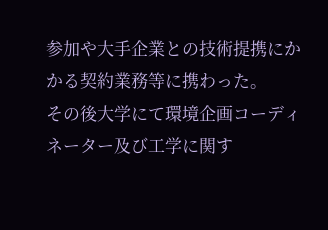参加や大手企業との技術提携にかかる契約業務等に携わった。
その後大学にて環境企画コーディネーター及び工学に関す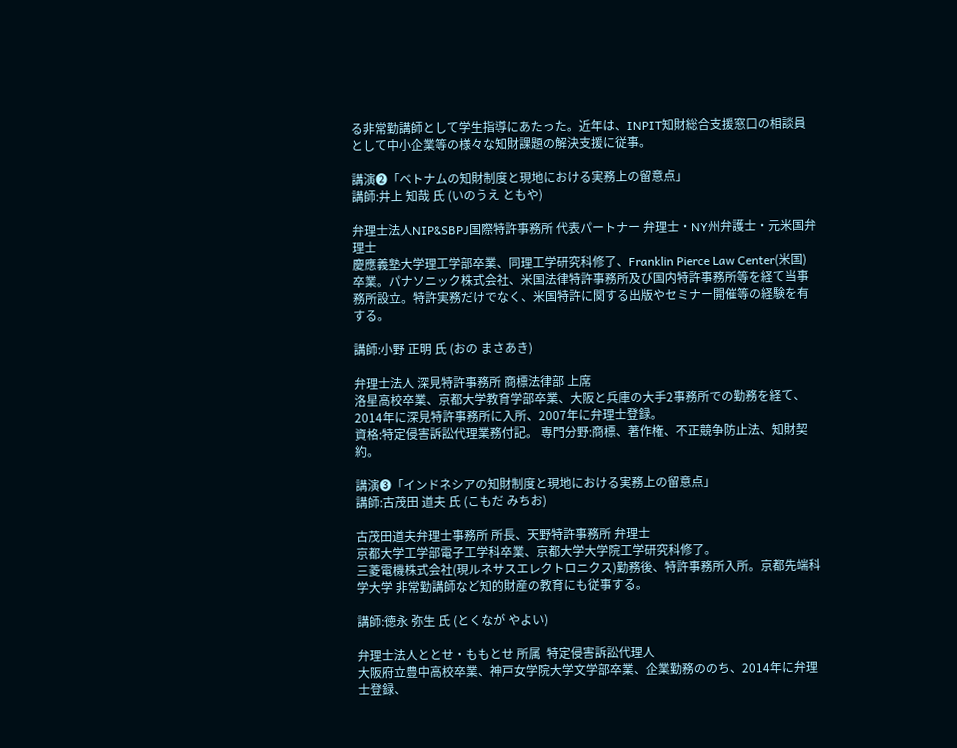る非常勤講師として学生指導にあたった。近年は、INPIT知財総合支援窓口の相談員として中小企業等の様々な知財課題の解決支援に従事。

講演❷「ベトナムの知財制度と現地における実務上の留意点」
講師:井上 知哉 氏 (いのうえ ともや)

弁理士法人NIP&SBPJ国際特許事務所 代表パートナー 弁理士・NY州弁護士・元米国弁理士
慶應義塾大学理工学部卒業、同理工学研究科修了、Franklin Pierce Law Center(米国) 卒業。パナソニック株式会社、米国法律特許事務所及び国内特許事務所等を経て当事務所設立。特許実務だけでなく、米国特許に関する出版やセミナー開催等の経験を有する。

講師:小野 正明 氏 (おの まさあき)

弁理士法人 深見特許事務所 商標法律部 上席
洛星高校卒業、京都大学教育学部卒業、大阪と兵庫の大手2事務所での勤務を経て、2014年に深見特許事務所に入所、2007年に弁理士登録。
資格:特定侵害訴訟代理業務付記。 専門分野:商標、著作権、不正競争防止法、知財契約。

講演❸「インドネシアの知財制度と現地における実務上の留意点」
講師:古茂田 道夫 氏 (こもだ みちお)

古茂田道夫弁理士事務所 所長、天野特許事務所 弁理士
京都大学工学部電子工学科卒業、京都大学大学院工学研究科修了。
三菱電機株式会社(現ルネサスエレクトロニクス)勤務後、特許事務所入所。京都先端科学大学 非常勤講師など知的財産の教育にも従事する。

講師:徳永 弥生 氏 (とくなが やよい)

弁理士法人ととせ・ももとせ 所属  特定侵害訴訟代理人
大阪府立豊中高校卒業、神戸女学院大学文学部卒業、企業勤務ののち、2014年に弁理士登録、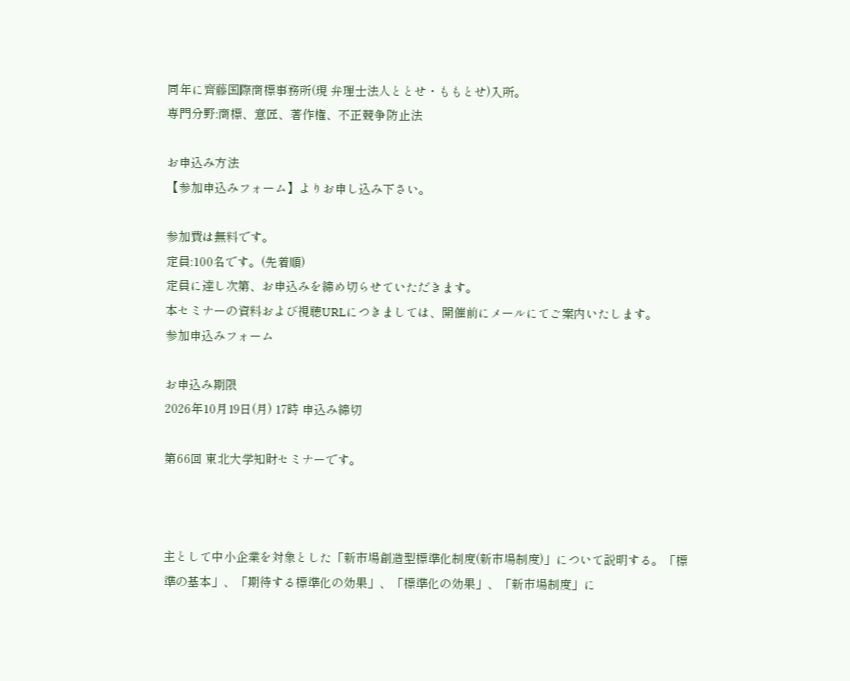同年に齊藤国際商標事務所(現 弁理士法人ととせ・ももとせ)入所。
専門分野:商標、意匠、著作権、不正競争防止法

お申込み方法
【参加申込みフォーム】よりお申し込み下さい。

参加費は無料です。
定員:100名です。(先着順)
定員に達し次第、お申込みを締め切らせていただきます。
本セミナーの資料および視聴URLにつきましては、開催前にメールにてご案内いたします。
参加申込みフォーム

お申込み期限
2026年10月19日(月) 17時 申込み締切

第66回 東北大学知財セミナーです。



主として中小企業を対象とした「新市場創造型標準化制度(新市場制度)」について説明する。「標準の基本」、「期待する標準化の効果」、「標準化の効果」、「新市場制度」に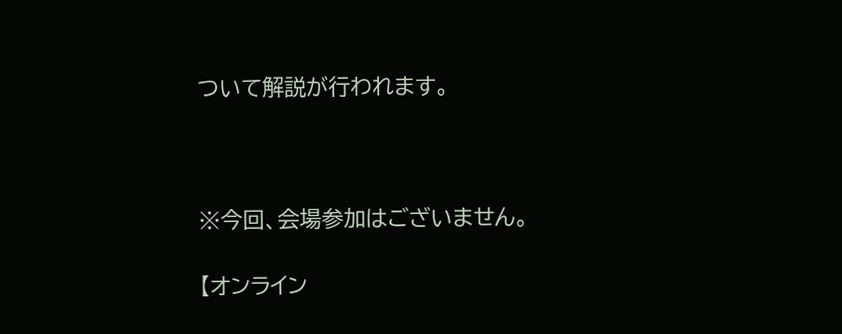ついて解説が行われます。



※今回、会場参加はございません。

【オンライン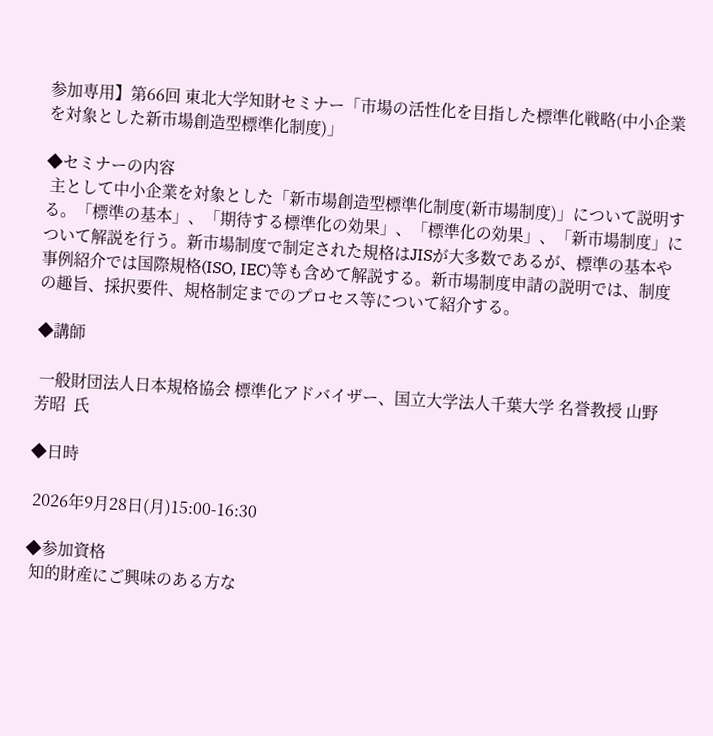参加専用】第66回 東北大学知財セミナー「市場の活性化を目指した標準化戦略(中小企業を対象とした新市場創造型標準化制度)」

◆セミナーの内容
 主として中小企業を対象とした「新市場創造型標準化制度(新市場制度)」について説明する。「標準の基本」、「期待する標準化の効果」、「標準化の効果」、「新市場制度」について解説を行う。新市場制度で制定された規格はJISが大多数であるが、標準の基本や事例紹介では国際規格(ISO, IEC)等も含めて解説する。新市場制度申請の説明では、制度の趣旨、採択要件、規格制定までのプロセス等について紹介する。

◆講師

 一般財団法人日本規格協会 標準化アドバイザー、国立大学法人千葉大学 名誉教授 山野 芳昭  氏

◆日時

 2026年9月28日(月)15:00-16:30

◆参加資格
 知的財産にご興味のある方な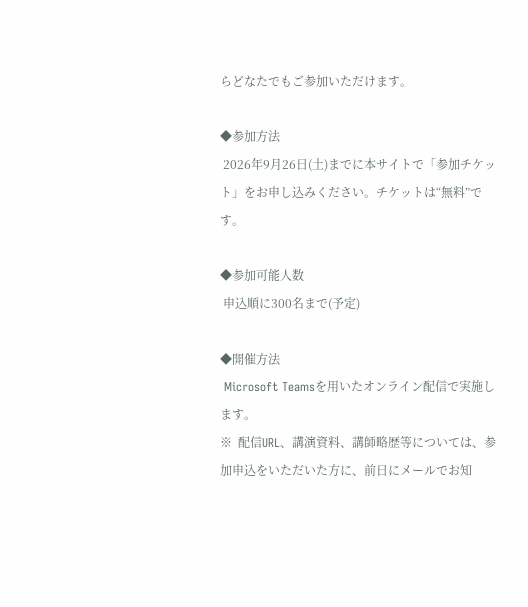らどなたでもご参加いただけます。

◆参加方法
 2026年9月26日(土)までに本サイトで「参加チケット」をお申し込みください。チケットは“無料”です。

◆参加可能人数
 申込順に300名まで(予定)

◆開催方法
 Microsoft Teamsを用いたオンライン配信で実施します。
※  配信URL、講演資料、講師略歴等については、参加申込をいただいた方に、前日にメールでお知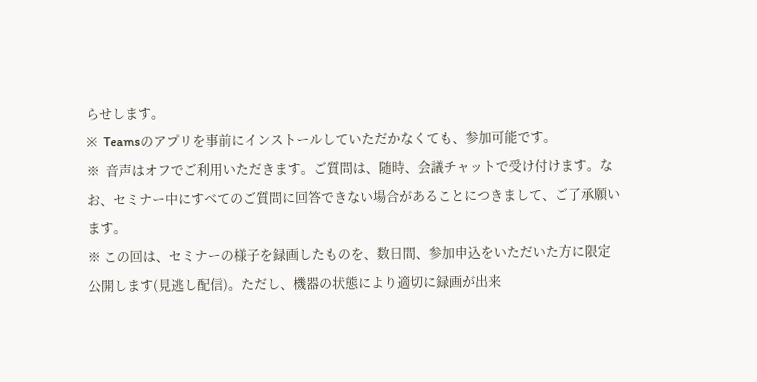らせします。
※  Teamsのアプリを事前にインストールしていただかなくても、参加可能です。
※  音声はオフでご利用いただきます。ご質問は、随時、会議チャットで受け付けます。なお、セミナー中にすべてのご質問に回答できない場合があることにつきまして、ご了承願います。
※ この回は、セミナーの様子を録画したものを、数日間、参加申込をいただいた方に限定公開します(見逃し配信)。ただし、機器の状態により適切に録画が出来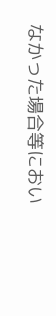なかった場合等におい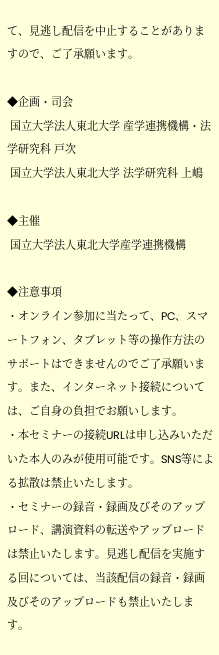て、見逃し配信を中止することがありますので、ご了承願います。

◆企画・司会
 国立大学法人東北大学 産学連携機構・法学研究科 戸次
 国立大学法人東北大学 法学研究科 上嶋

◆主催
 国立大学法人東北大学産学連携機構

◆注意事項
・オンライン参加に当たって、PC、スマートフォン、タブレット等の操作方法のサポートはできませんのでご了承願います。また、インターネット接続については、ご自身の負担でお願いします。
・本セミナーの接続URLは申し込みいただいた本人のみが使用可能です。SNS等による拡散は禁止いたします。
・セミナーの録音・録画及びそのアップロード、講演資料の転送やアップロードは禁止いたします。見逃し配信を実施する回については、当該配信の録音・録画及びそのアップロードも禁止いたします。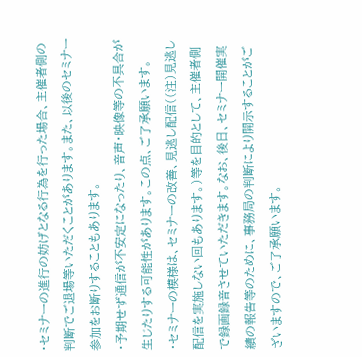・セミナーの進行の妨げとなる行為を行った場合、主催者側の判断でご退場等いただくことがあります。また、以後のセミナー参加をお断りすることもあります。
・予期せず通信が不安定になったり、音声・映像等の不具合が生じたりする可能性があります。この点、ご了承願います。
・セミナーの模様は、セミナーの改善、見逃し配信((注)見逃し配信を実施しない回もあります。)等を目的として、主催者側で録画録音させていただきます。なお、後日、セミナー開催実績の報告等のために、事務局の判断により開示することがございますので、ご了承願います。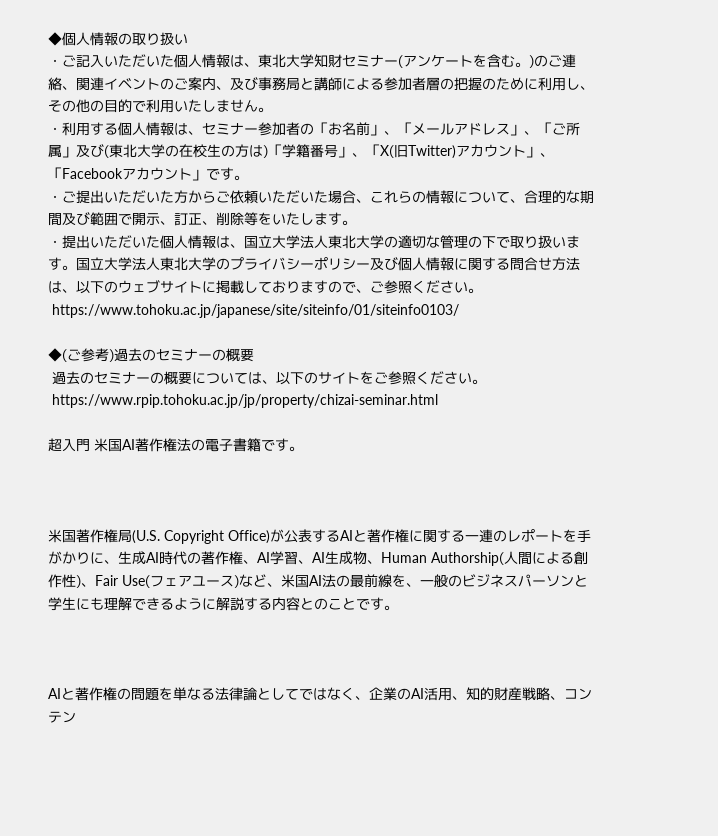◆個人情報の取り扱い
・ご記入いただいた個人情報は、東北大学知財セミナー(アンケートを含む。)のご連絡、関連イベントのご案内、及び事務局と講師による参加者層の把握のために利用し、その他の目的で利用いたしません。
・利用する個人情報は、セミナー参加者の「お名前」、「メールアドレス」、「ご所属」及び(東北大学の在校生の方は)「学籍番号」、「X(旧Twitter)アカウント」、「Facebookアカウント」です。
・ご提出いただいた方からご依頼いただいた場合、これらの情報について、合理的な期間及び範囲で開示、訂正、削除等をいたします。
・提出いただいた個人情報は、国立大学法人東北大学の適切な管理の下で取り扱います。国立大学法人東北大学のプライバシーポリシー及び個人情報に関する問合せ方法は、以下のウェブサイトに掲載しておりますので、ご参照ください。
 https://www.tohoku.ac.jp/japanese/site/siteinfo/01/siteinfo0103/

◆(ご参考)過去のセミナーの概要
 過去のセミナーの概要については、以下のサイトをご参照ください。
 https://www.rpip.tohoku.ac.jp/jp/property/chizai-seminar.html

超入門 米国AI著作権法の電子書籍です。



米国著作権局(U.S. Copyright Office)が公表するAIと著作権に関する一連のレポートを手がかりに、生成AI時代の著作権、AI学習、AI生成物、Human Authorship(人間による創作性)、Fair Use(フェアユース)など、米国AI法の最前線を、一般のビジネスパーソンと学生にも理解できるように解説する内容とのことです。



AIと著作権の問題を単なる法律論としてではなく、企業のAI活用、知的財産戦略、コンテン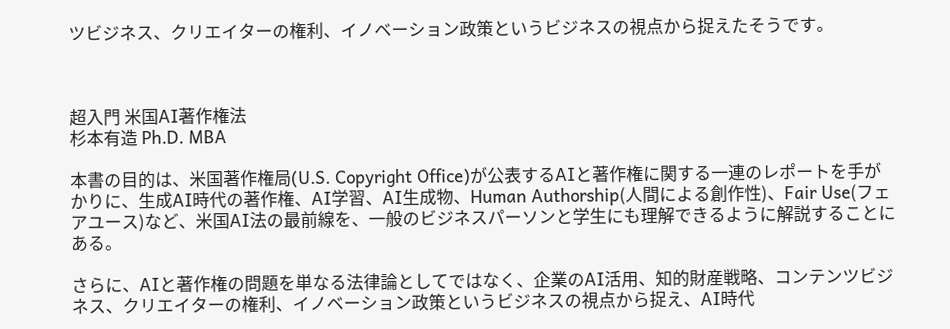ツビジネス、クリエイターの権利、イノベーション政策というビジネスの視点から捉えたそうです。



超入門 米国AI著作権法
杉本有造 Ph.D. MBA

本書の目的は、米国著作権局(U.S. Copyright Office)が公表するAIと著作権に関する一連のレポートを手がかりに、生成AI時代の著作権、AI学習、AI生成物、Human Authorship(人間による創作性)、Fair Use(フェアユース)など、米国AI法の最前線を、一般のビジネスパーソンと学生にも理解できるように解説することにある。

さらに、AIと著作権の問題を単なる法律論としてではなく、企業のAI活用、知的財産戦略、コンテンツビジネス、クリエイターの権利、イノベーション政策というビジネスの視点から捉え、AI時代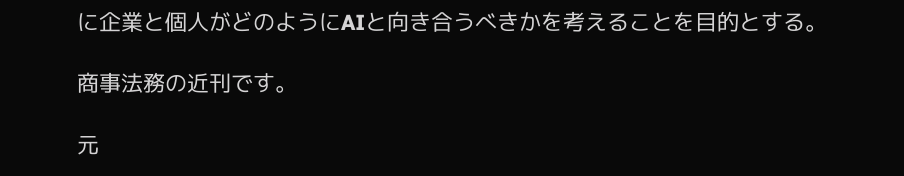に企業と個人がどのようにAIと向き合うべきかを考えることを目的とする。

商事法務の近刊です。

元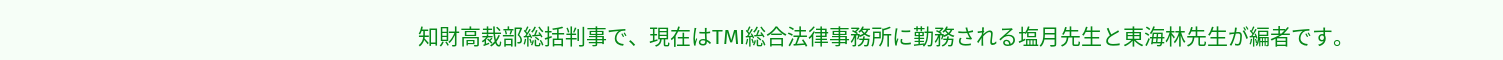知財高裁部総括判事で、現在はTMI総合法律事務所に勤務される塩月先生と東海林先生が編者です。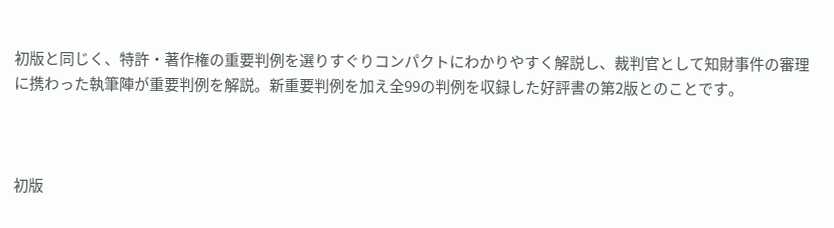初版と同じく、特許・著作権の重要判例を選りすぐりコンパクトにわかりやすく解説し、裁判官として知財事件の審理に携わった執筆陣が重要判例を解説。新重要判例を加え全99の判例を収録した好評書の第2版とのことです。



初版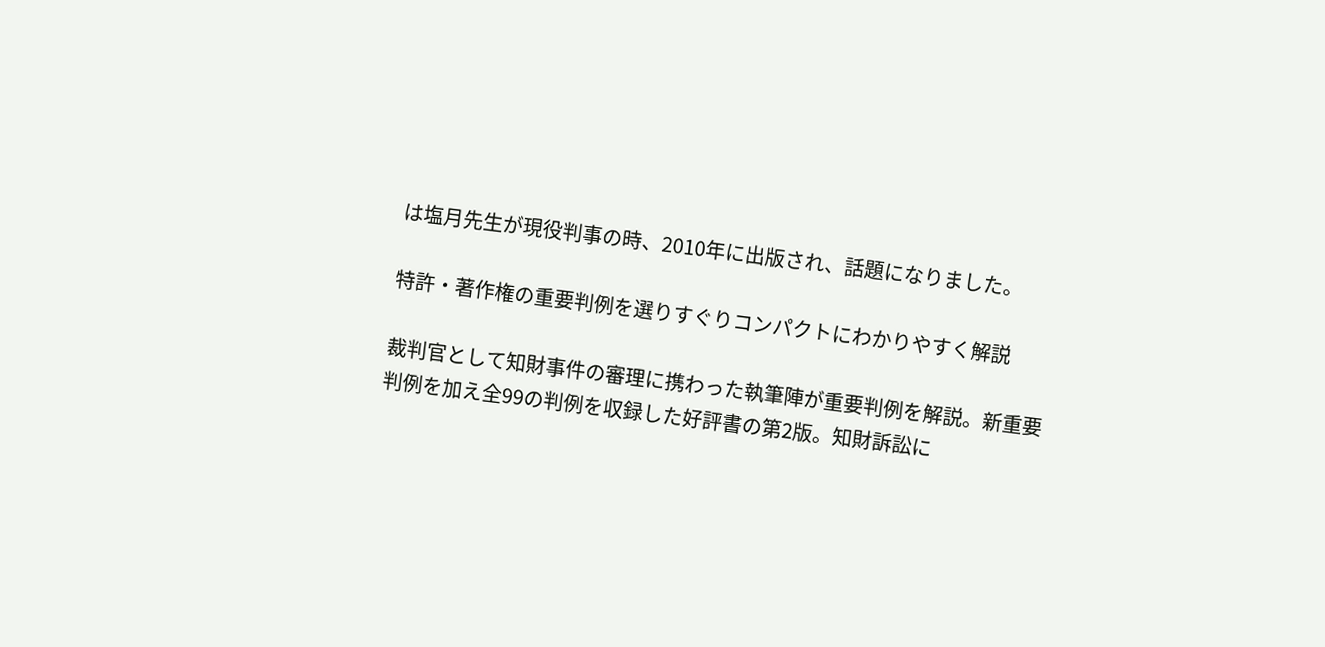は塩月先生が現役判事の時、2010年に出版され、話題になりました。

特許・著作権の重要判例を選りすぐりコンパクトにわかりやすく解説

裁判官として知財事件の審理に携わった執筆陣が重要判例を解説。新重要判例を加え全99の判例を収録した好評書の第2版。知財訴訟に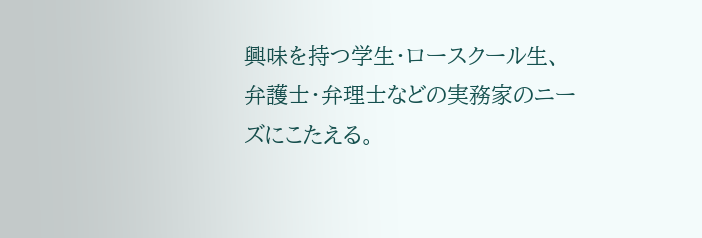興味を持つ学生・ロースクール生、弁護士・弁理士などの実務家のニーズにこたえる。